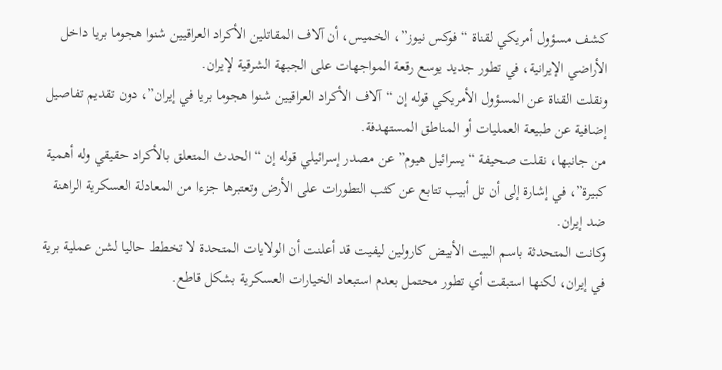كشف مسؤول أمريكي لقناة “فوكس نيوز”، الخميس، أن آلاف المقاتلين الأكراد العراقيين شنوا هجوما بريا داخل الأراضي الإيرانية، في تطور جديد يوسع رقعة المواجهات على الجبهة الشرقية لإيران.
ونقلت القناة عن المسؤول الأمريكي قوله إن “آلاف الأكراد العراقيين شنوا هجوما بريا في إيران”، دون تقديم تفاصيل إضافية عن طبيعة العمليات أو المناطق المستهدفة.
من جانبها، نقلت صحيفة “يسرائيل هيوم” عن مصدر إسرائيلي قوله إن “الحدث المتعلق بالأكراد حقيقي وله أهمية كبيرة”، في إشارة إلى أن تل أبيب تتابع عن كثب التطورات على الأرض وتعتبرها جزءا من المعادلة العسكرية الراهنة ضد إيران.
وكانت المتحدثة باسم البيت الأبيض كارولين ليفيت قد أعلنت أن الولايات المتحدة لا تخطط حاليا لشن عملية برية في إيران، لكنها استبقت أي تطور محتمل بعدم استبعاد الخيارات العسكرية بشكل قاطع.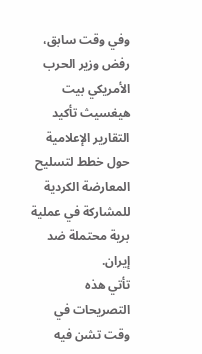وفي وقت سابق، رفض وزير الحرب الأمريكي بيت هيغسيث تأكيد التقارير الإعلامية حول خطط لتسليح المعارضة الكردية للمشاركة في عملية برية محتملة ضد إيران.
تأتي هذه التصريحات في وقت تشن فيه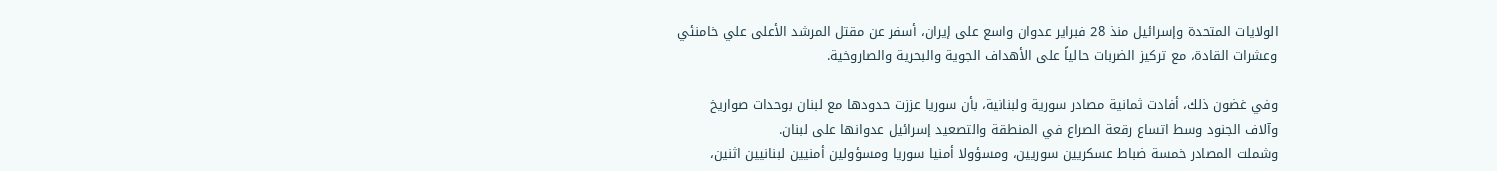الولايات المتحدة وإسرائيل منذ 28 فبراير عدوان واسع على إيران، أسفر عن مقتل المرشد الأعلى علي خامنئي وعشرات القادة، مع تركيز الضربات حالياً على الأهداف الجوية والبحرية والصاروخية.

وفي غضون ذلك، أفادت ثمانية مصادر سورية ولبنانية، بأن سوريا عززت حدودها مع لبنان بوحدات صواريخ وآلاف الجنود وسط اتساع رقعة الصراع في المنطقة والتصعيد إسرائيل عدوانها على لبنان.
وشملت المصادر خمسة ضباط عسكريين سوريين، ومسؤولا أمنيا سوريا ومسؤولين أمنيين لبنانيين اثنين،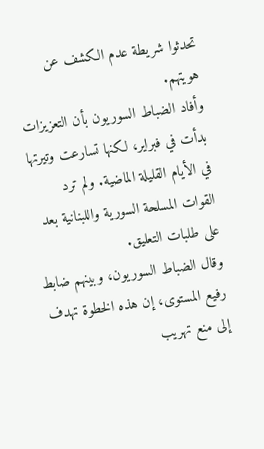تحدثوا شريطة عدم الكشف عن هويتهم.
وأفاد الضباط السوريون بأن التعزيزات بدأت في فبراير، لكنها تسارعت وتيرتها في الأيام القليلة الماضية. ولم ترد القوات المسلحة السورية واللبنانية بعد على طلبات التعليق.
وقال الضباط السوريون، وبينهم ضابط رفيع المستوى، إن هذه الخطوة تهدف إلى منع تهريب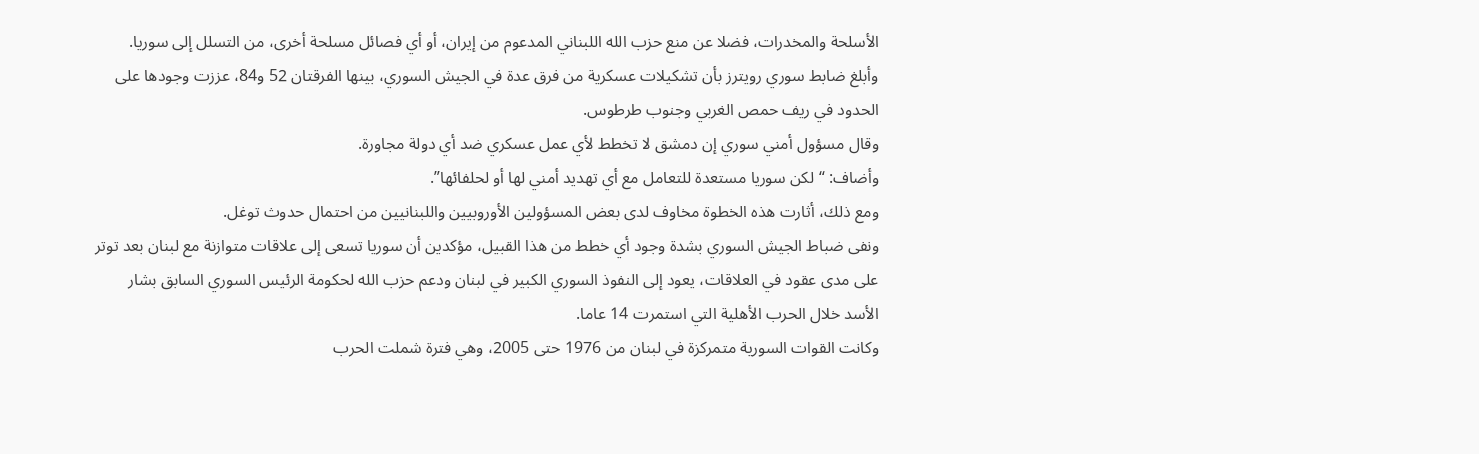الأسلحة والمخدرات، فضلا عن منع حزب الله اللبناني المدعوم من إيران، أو أي فصائل مسلحة أخرى، من التسلل إلى سوريا.
وأبلغ ضابط سوري رويترز بأن تشكيلات عسكرية من فرق عدة في الجيش السوري، بينها الفرقتان 52 و84، عززت وجودها على الحدود في ريف حمص الغربي وجنوب طرطوس.
وقال مسؤول أمني سوري إن دمشق لا تخطط لأي عمل عسكري ضد أي دولة مجاورة.
وأضاف: “لكن سوريا مستعدة للتعامل مع أي تهديد أمني لها أو لحلفائها”.
ومع ذلك، أثارت هذه الخطوة مخاوف لدى بعض المسؤولين الأوروبيين واللبنانيين من احتمال حدوث توغل.
ونفى ضباط الجيش السوري بشدة وجود أي خطط من هذا القبيل، مؤكدين أن سوريا تسعى إلى علاقات متوازنة مع لبنان بعد توتر على مدى عقود في العلاقات، يعود إلى النفوذ السوري الكبير في لبنان ودعم حزب الله لحكومة الرئيس السوري السابق بشار الأسد خلال الحرب الأهلية التي استمرت 14 عاما.
وكانت القوات السورية متمركزة في لبنان من 1976 حتى 2005، وهي فترة شملت الحرب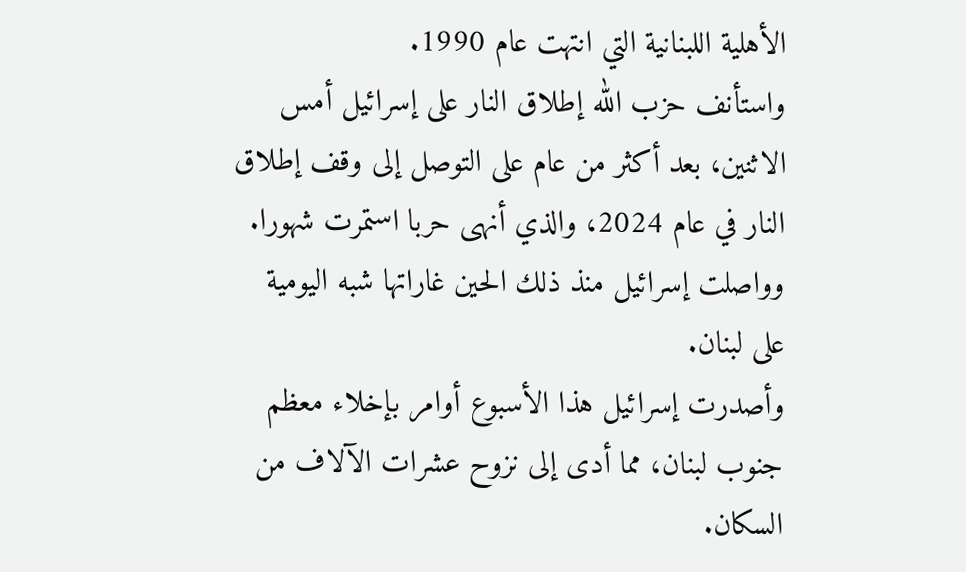الأهلية اللبنانية التي انتهت عام 1990.
واستأنف حزب الله إطلاق النار على إسرائيل أمس الاثنين، بعد أكثر من عام على التوصل إلى وقف إطلاق النار في عام 2024، والذي أنهى حربا استمرت شهورا. وواصلت إسرائيل منذ ذلك الحين غاراتها شبه اليومية على لبنان.
وأصدرت إسرائيل هذا الأسبوع أوامر بإخلاء معظم جنوب لبنان، مما أدى إلى نزوح عشرات الآلاف من السكان.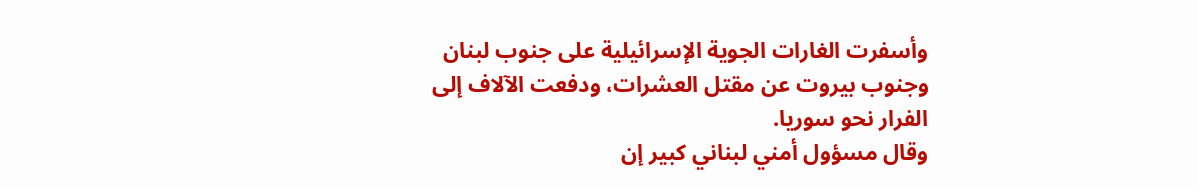وأسفرت الغارات الجوية الإسرائيلية على جنوب لبنان وجنوب بيروت عن مقتل العشرات، ودفعت الآلاف إلى الفرار نحو سوريا.
وقال مسؤول أمني لبناني كبير إن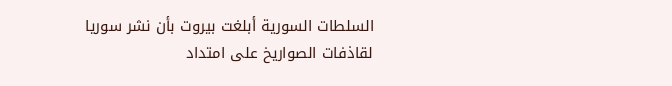السلطات السورية أبلغت بيروت بأن نشر سوريا لقاذفات الصواريخ على امتداد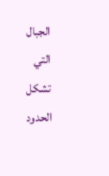الجبال التي تشكل الحدود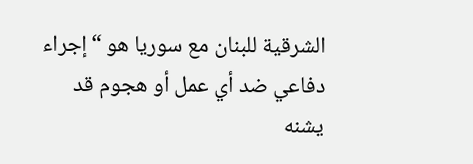الشرقية للبنان مع سوريا هو “إجراء دفاعي ضد أي عمل أو هجوم قد يشنه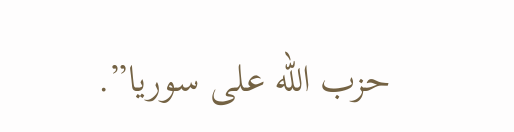حزب الله على سوريا”.